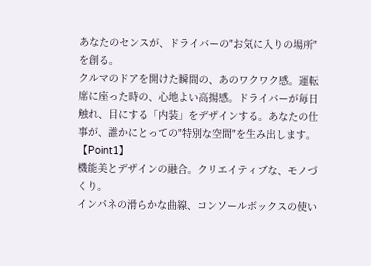あなたのセンスが、ドライバーの"お気に入りの場所"を創る。
クルマのドアを開けた瞬間の、あのワクワク感。運転席に座った時の、心地よい高揚感。ドライバーが毎日触れ、目にする「内装」をデザインする。あなたの仕事が、誰かにとっての"特別な空間"を生み出します。
【Point1】
機能美とデザインの融合。クリエイティブな、モノづくり。
インパネの滑らかな曲線、コンソールボックスの使い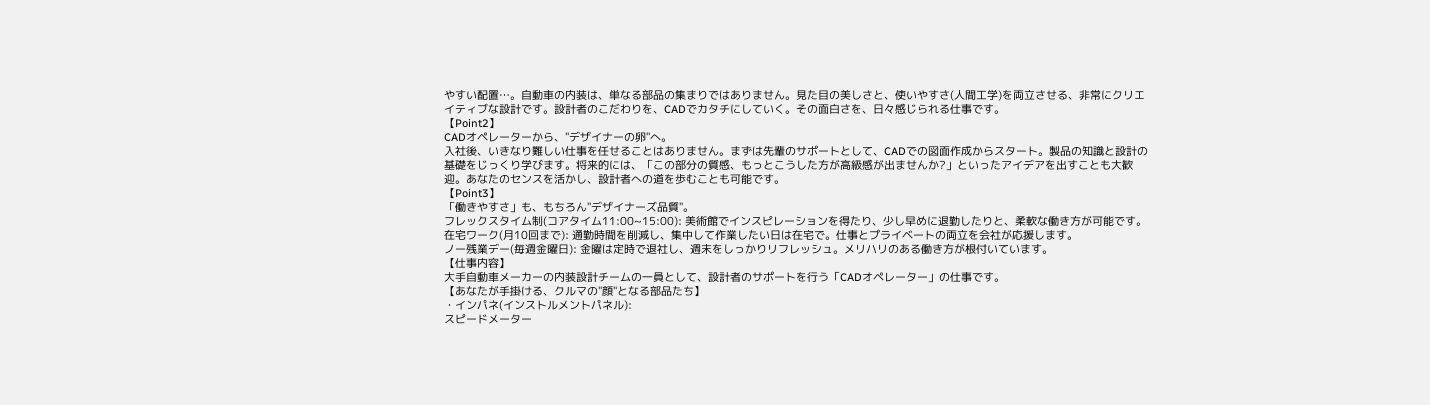やすい配置…。自動車の内装は、単なる部品の集まりではありません。見た目の美しさと、使いやすさ(人間工学)を両立させる、非常にクリエイティブな設計です。設計者のこだわりを、CADでカタチにしていく。その面白さを、日々感じられる仕事です。
【Point2】
CADオペレーターから、"デザイナーの卵"へ。
入社後、いきなり難しい仕事を任せることはありません。まずは先輩のサポートとして、CADでの図面作成からスタート。製品の知識と設計の基礎をじっくり学びます。将来的には、「この部分の質感、もっとこうした方が高級感が出ませんか?」といったアイデアを出すことも大歓迎。あなたのセンスを活かし、設計者への道を歩むことも可能です。
【Point3】
「働きやすさ」も、もちろん"デザイナーズ品質"。
フレックスタイム制(コアタイム11:00~15:00): 美術館でインスピレーションを得たり、少し早めに退勤したりと、柔軟な働き方が可能です。
在宅ワーク(月10回まで): 通勤時間を削減し、集中して作業したい日は在宅で。仕事とプライベートの両立を会社が応援します。
ノー残業デー(毎週金曜日): 金曜は定時で退社し、週末をしっかりリフレッシュ。メリハリのある働き方が根付いています。
【仕事内容】
大手自動車メーカーの内装設計チームの一員として、設計者のサポートを行う「CADオペレーター」の仕事です。
【あなたが手掛ける、クルマの"顔"となる部品たち】
・インパネ(インストルメントパネル):
スピードメーター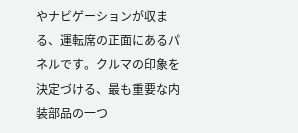やナビゲーションが収まる、運転席の正面にあるパネルです。クルマの印象を決定づける、最も重要な内装部品の一つ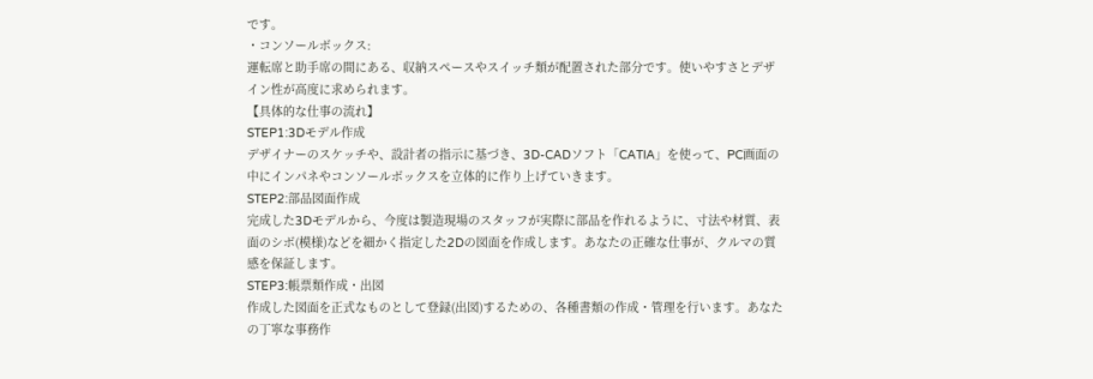です。
・コンソールボックス:
運転席と助手席の間にある、収納スペースやスイッチ類が配置された部分です。使いやすさとデザイン性が高度に求められます。
【具体的な仕事の流れ】
STEP1:3Dモデル作成
デザイナーのスケッチや、設計者の指示に基づき、3D-CADソフト「CATIA」を使って、PC画面の中にインパネやコンソールボックスを立体的に作り上げていきます。
STEP2:部品図面作成
完成した3Dモデルから、今度は製造現場のスタッフが実際に部品を作れるように、寸法や材質、表面のシボ(模様)などを細かく指定した2Dの図面を作成します。あなたの正確な仕事が、クルマの質感を保証します。
STEP3:帳票類作成・出図
作成した図面を正式なものとして登録(出図)するための、各種書類の作成・管理を行います。あなたの丁寧な事務作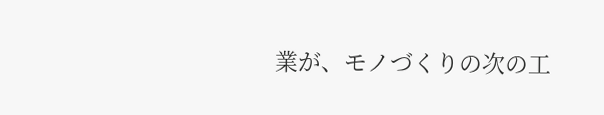業が、モノづくりの次の工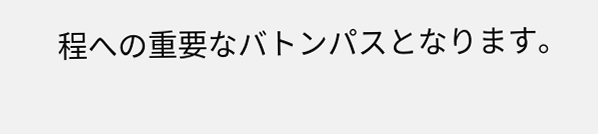程への重要なバトンパスとなります。